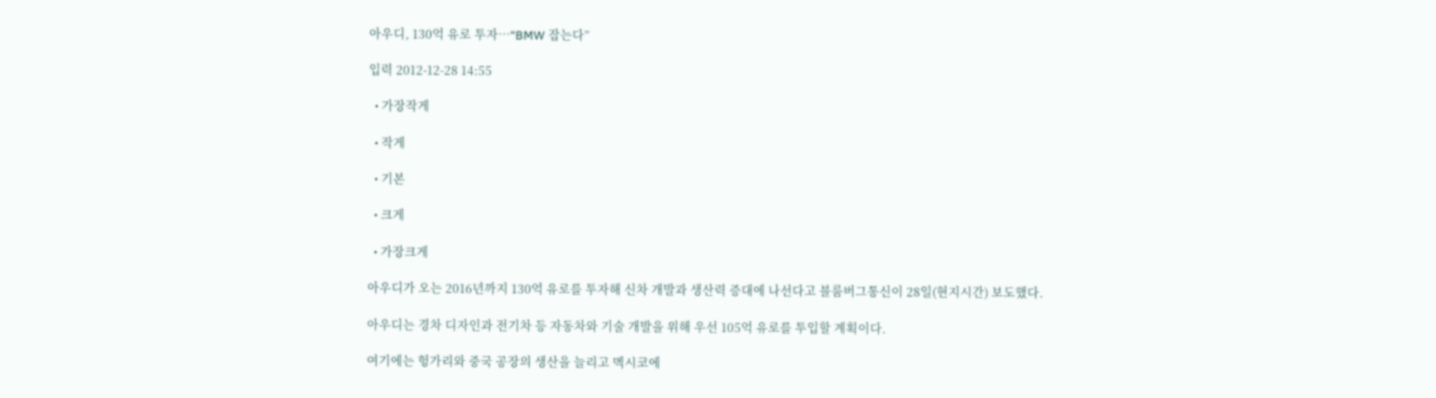아우디, 130억 유로 투자…“BMW 잡는다”

입력 2012-12-28 14:55

  • 가장작게

  • 작게

  • 기본

  • 크게

  • 가장크게

아우디가 오는 2016년까지 130억 유로를 투자해 신차 개발과 생산력 증대에 나선다고 블룸버그통신이 28일(현지시간) 보도했다.

아우디는 경차 디자인과 전기차 등 자동차와 기술 개발을 위해 우선 105억 유로를 투입할 계획이다.

여기에는 헝가리와 중국 공장의 생산을 늘리고 멕시코에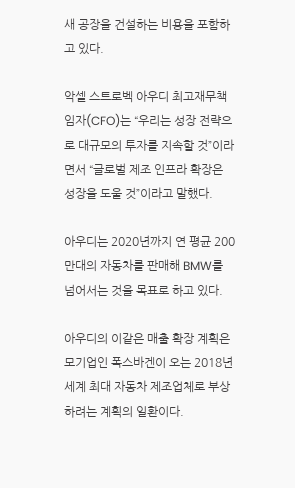새 공장을 건설하는 비용을 포함하고 있다.

악셀 스트로벡 아우디 최고재무책임자(CFO)는 “우리는 성장 전략으로 대규모의 투자를 지속할 것”이라면서 “글로벌 제조 인프라 확장은 성장을 도울 것”이라고 말했다.

아우디는 2020년까지 연 평균 200만대의 자동차를 판매해 BMW를 넘어서는 것을 목표로 하고 있다.

아우디의 이같은 매출 확장 계획은 모기업인 폭스바겐이 오는 2018년 세계 최대 자동차 제조업체로 부상하려는 계획의 일환이다.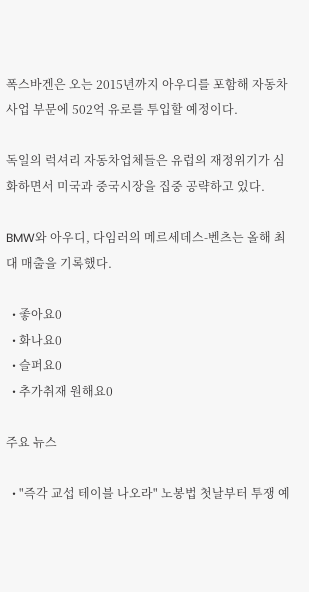폭스바겐은 오는 2015년까지 아우디를 포함해 자동차 사업 부문에 502억 유로를 투입할 예정이다.

독일의 럭셔리 자동차업체들은 유럽의 재정위기가 심화하면서 미국과 중국시장을 집중 공략하고 있다.

BMW와 아우디, 다임러의 메르세데스-벤츠는 올해 최대 매출을 기록했다.

  • 좋아요0
  • 화나요0
  • 슬퍼요0
  • 추가취재 원해요0

주요 뉴스

  • "즉각 교섭 테이블 나오라" 노봉법 첫날부터 투쟁 예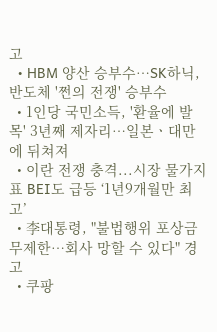고
  • HBM 양산 승부수…SK하닉, 반도체 '쩐의 전쟁' 승부수
  • 1인당 국민소득, '환율에 발목' 3년째 제자리⋯일본ㆍ대만에 뒤쳐져
  • 이란 전쟁 충격...시장 물가지표 BEI도 급등 ‘1년9개월만 최고’
  • 李대통령, "불법행위 포상금 무제한…회사 망할 수 있다" 경고
  • 쿠팡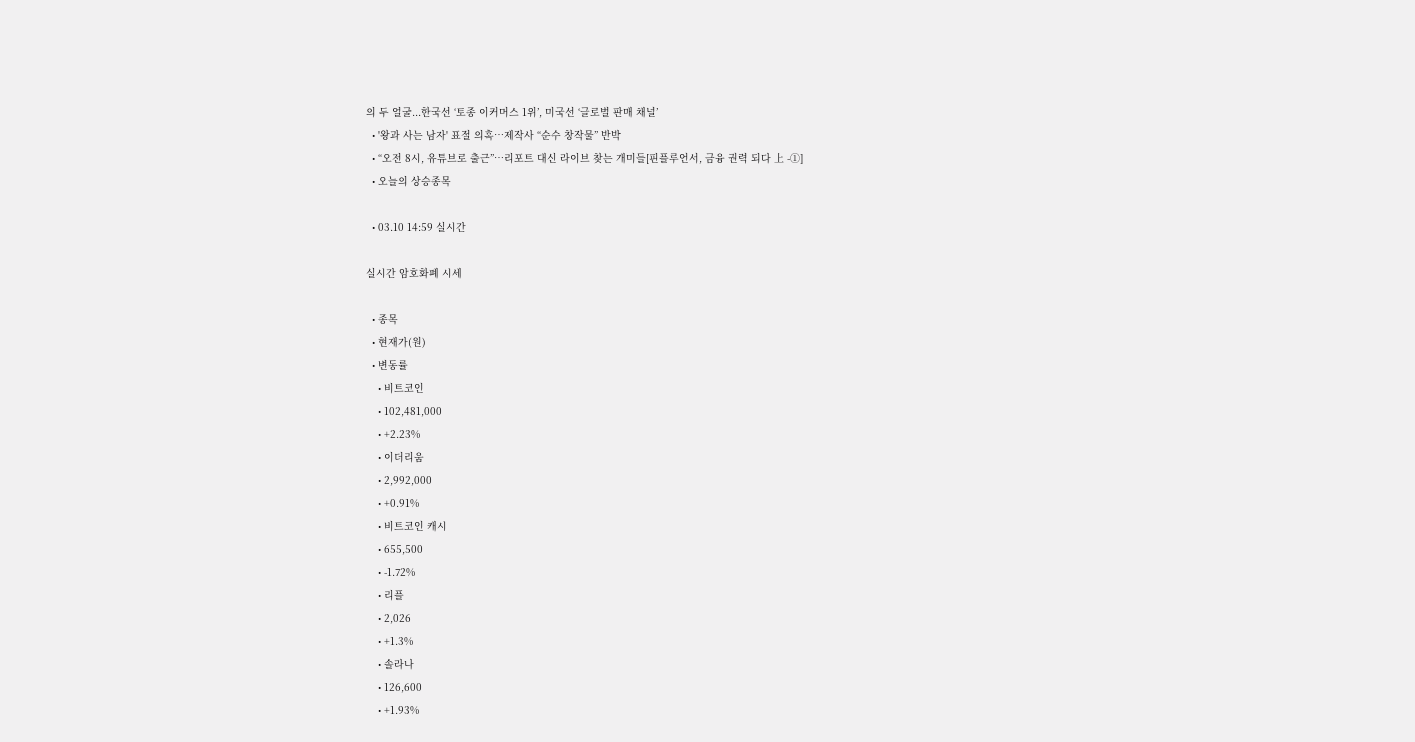의 두 얼굴...한국선 ‘토종 이커머스 1위’, 미국선 ‘글로벌 판매 채널’
  • '왕과 사는 남자' 표절 의혹…제작사 “순수 창작물” 반박
  • “오전 8시, 유튜브로 출근”…리포트 대신 라이브 찾는 개미들[핀플루언서, 금융 권력 되다 上 -①]
  • 오늘의 상승종목

  • 03.10 14:59 실시간

실시간 암호화폐 시세

  • 종목
  • 현재가(원)
  • 변동률
    • 비트코인
    • 102,481,000
    • +2.23%
    • 이더리움
    • 2,992,000
    • +0.91%
    • 비트코인 캐시
    • 655,500
    • -1.72%
    • 리플
    • 2,026
    • +1.3%
    • 솔라나
    • 126,600
    • +1.93%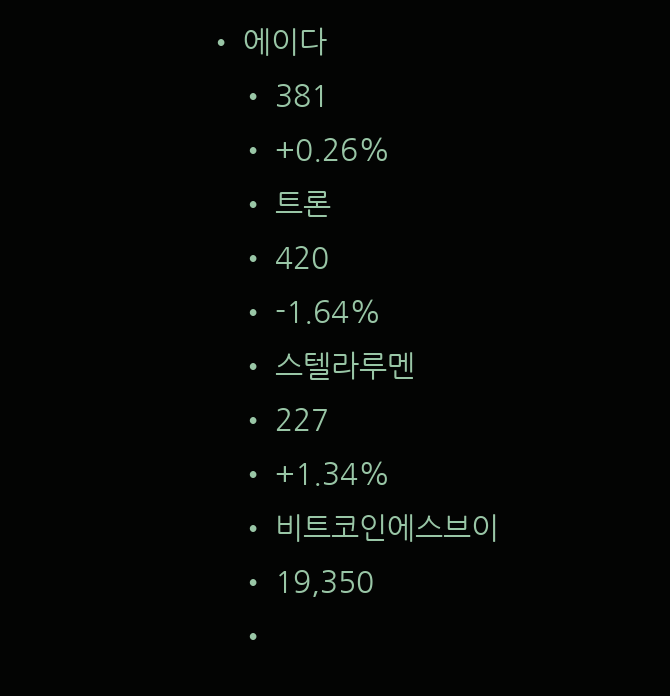• 에이다
    • 381
    • +0.26%
    • 트론
    • 420
    • -1.64%
    • 스텔라루멘
    • 227
    • +1.34%
    • 비트코인에스브이
    • 19,350
    •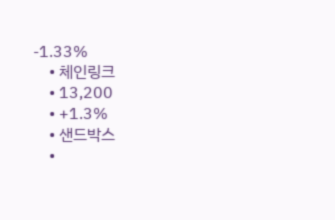-1.33%
    • 체인링크
    • 13,200
    • +1.3%
    • 샌드박스
    •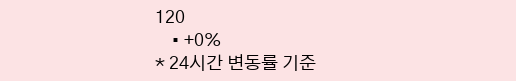120
    • +0%
* 24시간 변동률 기준